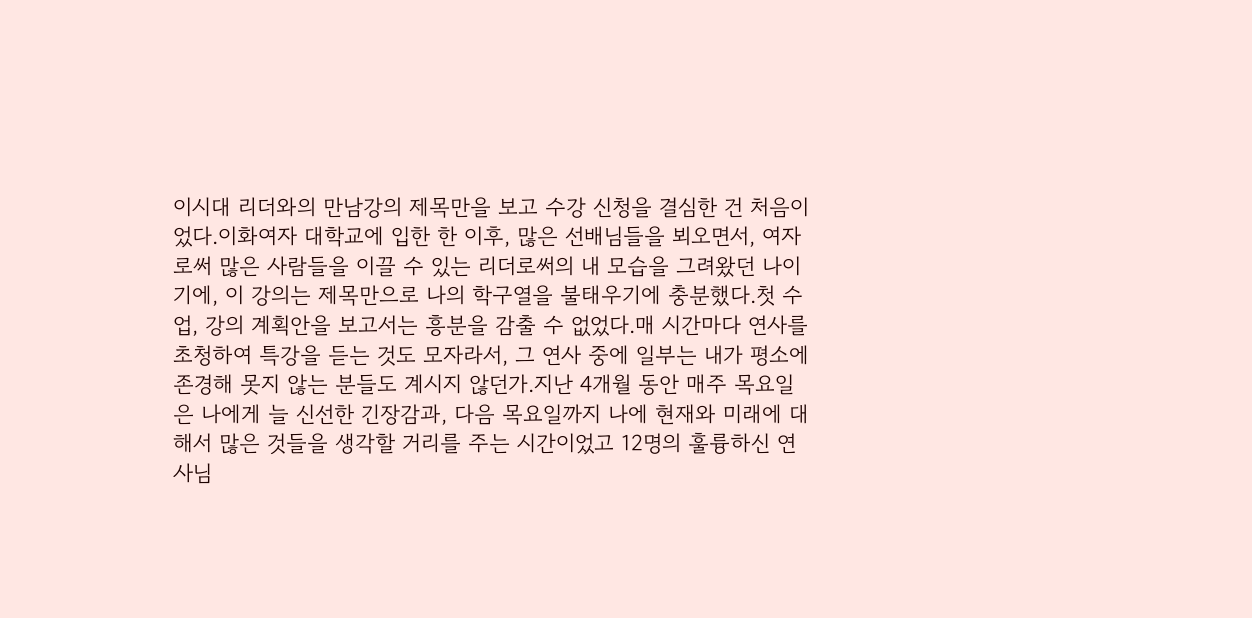이시대 리더와의 만남강의 제목만을 보고 수강 신청을 결심한 건 처음이었다.이화여자 대학교에 입한 한 이후, 많은 선배님들을 뵈오면서, 여자로써 많은 사람들을 이끌 수 있는 리더로써의 내 모습을 그려왔던 나이기에, 이 강의는 제목만으로 나의 학구열을 불태우기에 충분했다.첫 수업, 강의 계획안을 보고서는 흥분을 감출 수 없었다.매 시간마다 연사를 초청하여 특강을 듣는 것도 모자라서, 그 연사 중에 일부는 내가 평소에 존경해 못지 않는 분들도 계시지 않던가.지난 4개월 동안 매주 목요일은 나에게 늘 신선한 긴장감과, 다음 목요일까지 나에 현재와 미래에 대해서 많은 것들을 생각할 거리를 주는 시간이었고 12명의 훌륭하신 연사님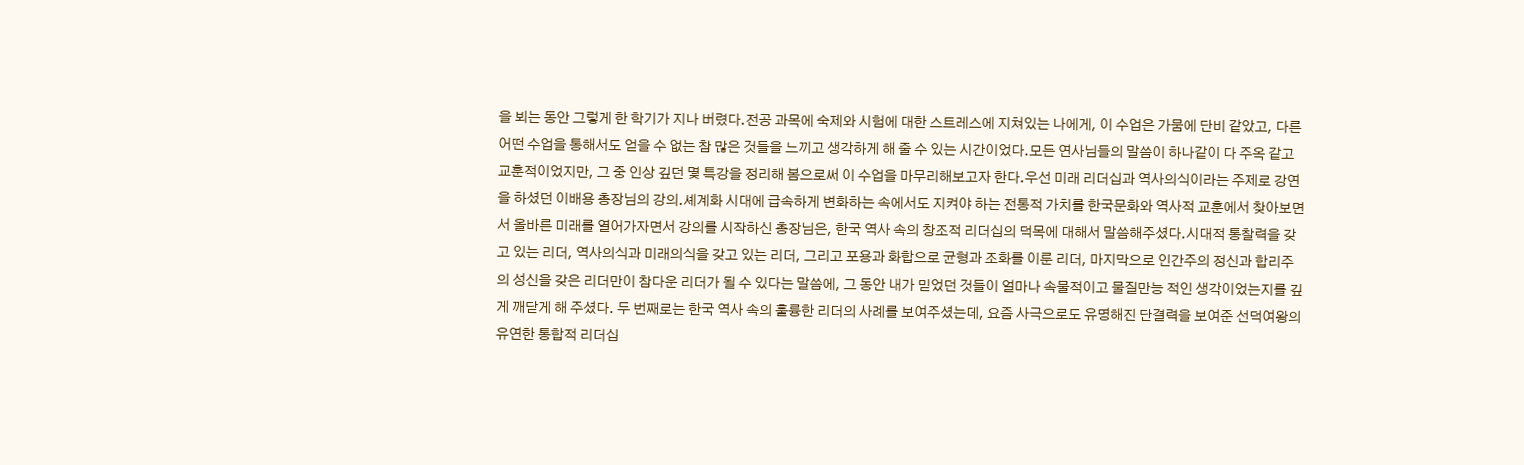을 뵈는 동안 그렇게 한 학기가 지나 버렸다.전공 과목에 숙제와 시험에 대한 스트레스에 지쳐있는 나에게, 이 수업은 가뭄에 단비 같았고, 다른 어떤 수업을 통해서도 얻을 수 없는 참 많은 것들을 느끼고 생각하게 해 줄 수 있는 시간이었다.모든 연사님들의 말씀이 하나같이 다 주옥 같고 교훈적이었지만, 그 중 인상 깊던 몇 특강을 정리해 봄으로써 이 수업을 마무리해보고자 한다.우선 미래 리더십과 역사의식이라는 주제로 강연을 하셨던 이배용 총장님의 강의.셰계화 시대에 급속하게 변화하는 속에서도 지켜야 하는 전통적 가치를 한국문화와 역사적 교훈에서 찾아보면서 올바른 미래를 열어가자면서 강의를 시작하신 총장님은, 한국 역사 속의 창조적 리더십의 덕목에 대해서 말씀해주셨다.시대적 통찰력을 갖고 있는 리더, 역사의식과 미래의식을 갖고 있는 리더, 그리고 포용과 화합으로 균형과 조화를 이룬 리더, 마지막으로 인간주의 정신과 합리주의 성신을 갖은 리더만이 참다운 리더가 될 수 있다는 말씀에, 그 동안 내가 믿었던 것들이 얼마나 속물적이고 물질만능 적인 생각이었는지를 깊게 깨닫게 해 주셨다. 두 번째로는 한국 역사 속의 훌륭한 리더의 사례를 보여주셨는데, 요즘 사극으로도 유명해진 단결력을 보여준 선덕여왕의 유연한 통합적 리더십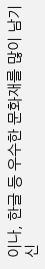이나, 한글 등 우수한 문화재를 많이 남기신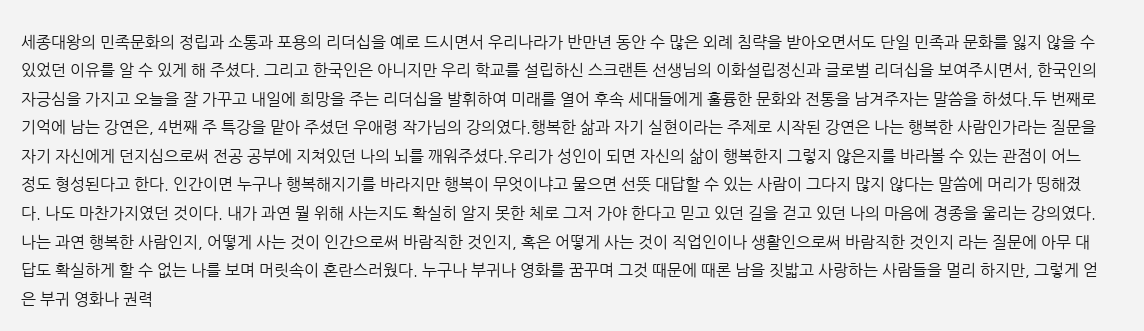세종대왕의 민족문화의 정립과 소통과 포용의 리더십을 예로 드시면서 우리나라가 반만년 동안 수 많은 외례 침략을 받아오면서도 단일 민족과 문화를 잃지 않을 수 있었던 이유를 알 수 있게 해 주셨다. 그리고 한국인은 아니지만 우리 학교를 설립하신 스크랜튼 선생님의 이화설립정신과 글로벌 리더십을 보여주시면서, 한국인의 자긍심을 가지고 오늘을 잘 가꾸고 내일에 희망을 주는 리더십을 발휘하여 미래를 열어 후속 세대들에게 훌륭한 문화와 전통을 남겨주자는 말씀을 하셨다.두 번째로 기억에 남는 강연은, 4번째 주 특강을 맡아 주셨던 우애령 작가님의 강의였다.행복한 삶과 자기 실현이라는 주제로 시작된 강연은 나는 행복한 사람인가라는 질문을 자기 자신에게 던지심으로써 전공 공부에 지쳐있던 나의 뇌를 깨워주셨다.우리가 성인이 되면 자신의 삶이 행복한지 그렇지 않은지를 바라볼 수 있는 관점이 어느 정도 형성된다고 한다. 인간이면 누구나 행복해지기를 바라지만 행복이 무엇이냐고 물으면 선뜻 대답할 수 있는 사람이 그다지 많지 않다는 말씀에 머리가 띵해졌다. 나도 마찬가지였던 것이다. 내가 과연 뭘 위해 사는지도 확실히 알지 못한 체로 그저 가야 한다고 믿고 있던 길을 걷고 있던 나의 마음에 경종을 울리는 강의였다. 나는 과연 행복한 사람인지, 어떻게 사는 것이 인간으로써 바람직한 것인지, 혹은 어떻게 사는 것이 직업인이나 생활인으로써 바람직한 것인지 라는 질문에 아무 대답도 확실하게 할 수 없는 나를 보며 머릿속이 혼란스러웠다. 누구나 부귀나 영화를 꿈꾸며 그것 때문에 때론 남을 짓밟고 사랑하는 사람들을 멀리 하지만, 그렇게 얻은 부귀 영화나 권력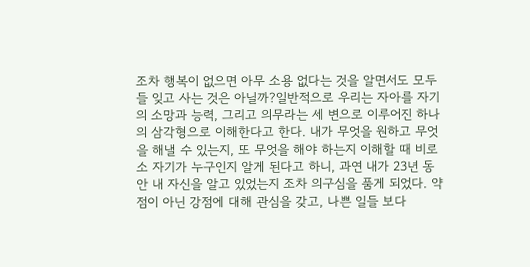조차 행복이 없으면 아무 소용 없다는 것을 알면서도 모두들 잊고 사는 것은 아닐까?일반적으로 우리는 자아를 자기의 소망과 능력, 그리고 의무라는 세 변으로 이루어진 하나의 삼각형으로 이해한다고 한다. 내가 무엇을 원하고 무엇을 해낼 수 있는지, 또 무엇을 해야 하는지 이해할 때 비로소 자기가 누구인지 알게 된다고 하니, 과연 내가 23년 동안 내 자신을 알고 있었는지 조차 의구심을 품게 되었다. 약점이 아닌 강점에 대해 관심을 갖고, 나쁜 일들 보다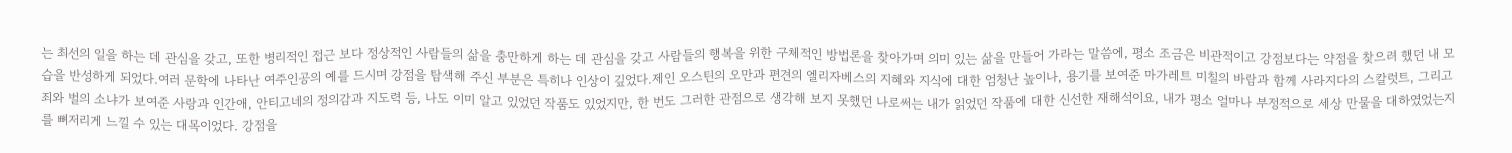는 최선의 일을 하는 데 관심을 갖고, 또한 병리적인 접근 보다 정상적인 사람들의 삶을 충만하게 하는 데 관심을 갖고 사람들의 행복을 위한 구체적인 방법론을 찾아가며 의미 있는 삶을 만들어 가라는 말씀에, 평소 조금은 비관적이고 강점보다는 약점을 찾으려 했던 내 모습을 반성하게 되었다.여러 문학에 나타난 여주인공의 예를 드시며 강점을 탐색해 주신 부분은 특히나 인상이 깊었다.제인 오스틴의 오만과 편견의 엘리자베스의 지혜와 지식에 대한 엄청난 높이나, 용기를 보여준 마가레트 미칠의 바람과 함께 사라지다의 스칼럿트, 그리고 죄와 벌의 소냐가 보여준 사랑과 인간애, 안티고네의 정의감과 지도력 등, 나도 이미 알고 있었던 작품도 있었지만, 한 번도 그러한 관점으로 생각해 보지 못했던 나로써는 내가 읽었던 작품에 대한 신선한 재해석이요, 내가 평소 얼마나 부정적으로 세상 만물을 대하였었는지를 뼈저리게 느낄 수 있는 대목이었다. 강점을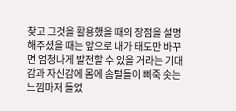찾고 그것을 활용했을 때의 장점을 설명해주셨을 때는 앞으로 내가 태도만 바꾸면 엄청나게 발전할 수 있을 거라는 기대감과 자신감에 몸에 솜털들이 삐죽 솟는 느낌마저 들었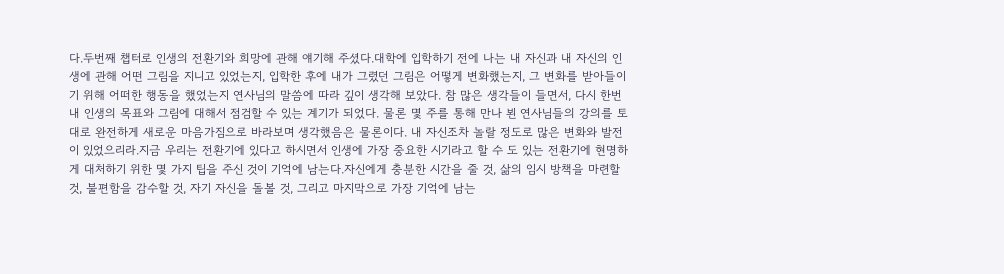다.두번째 챕터로 인생의 전환기와 희망에 관해 얘기해 주셨다.대학에 입학하기 전에 나는 내 자신과 내 자신의 인생에 관해 어떤 그림을 지니고 있었는지, 입학한 후에 내가 그렸던 그림은 어떻게 변화했는지, 그 변화를 받아들이기 위해 어떠한 행동을 했었는지 연사님의 말씀에 따라 깊이 생각해 보았다. 참 많은 생각들이 들면서, 다시 한번 내 인생의 목표와 그림에 대해서 점검할 수 있는 계기가 되었다. 물론 몇 주를 통해 만나 뵌 연사님들의 강의를 토대로 완전하게 새로운 마음가짐으로 바라보며 생각했음은 물론이다. 내 자신조차 놀랄 정도로 많은 변화와 발전이 있었으리라.지금 우리는 전환기에 있다고 하시면서 인생에 가장 중요한 시기라고 할 수 도 있는 전환기에 현명하게 대처하기 위한 몇 가지 팁을 주신 것이 기억에 남는다.자신에게 충분한 시간을 줄 것, 삶의 임시 방책을 마련할 것, 불편함을 감수할 것, 자기 자신을 돌볼 것, 그리고 마지막으로 가장 기억에 남는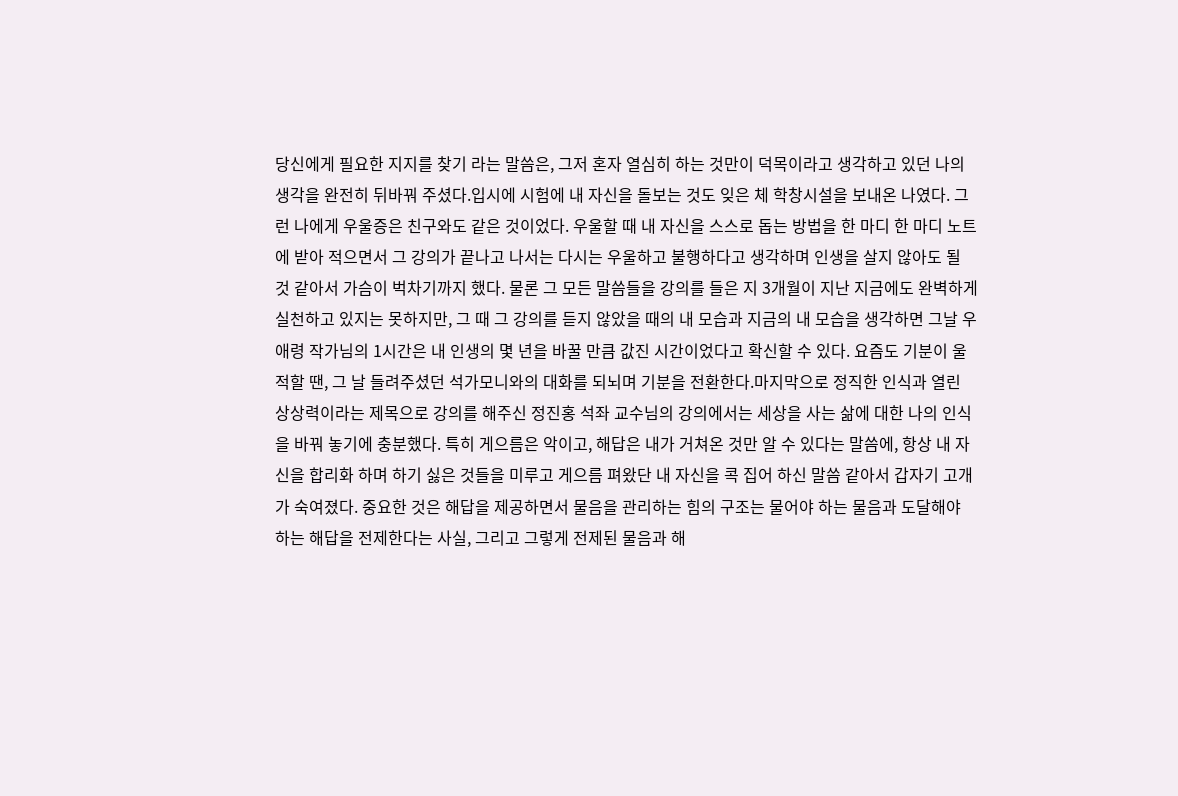당신에게 필요한 지지를 찾기 라는 말씀은, 그저 혼자 열심히 하는 것만이 덕목이라고 생각하고 있던 나의 생각을 완전히 뒤바꿔 주셨다.입시에 시험에 내 자신을 돌보는 것도 잊은 체 학창시설을 보내온 나였다. 그런 나에게 우울증은 친구와도 같은 것이었다. 우울할 때 내 자신을 스스로 돕는 방법을 한 마디 한 마디 노트에 받아 적으면서 그 강의가 끝나고 나서는 다시는 우울하고 불행하다고 생각하며 인생을 살지 않아도 될 것 같아서 가슴이 벅차기까지 했다. 물론 그 모든 말씀들을 강의를 들은 지 3개월이 지난 지금에도 완벽하게 실천하고 있지는 못하지만, 그 때 그 강의를 듣지 않았을 때의 내 모습과 지금의 내 모습을 생각하면 그날 우애령 작가님의 1시간은 내 인생의 몇 년을 바꿀 만큼 값진 시간이었다고 확신할 수 있다. 요즘도 기분이 울적할 땐, 그 날 들려주셨던 석가모니와의 대화를 되뇌며 기분을 전환한다.마지막으로 정직한 인식과 열린 상상력이라는 제목으로 강의를 해주신 정진홍 석좌 교수님의 강의에서는 세상을 사는 삶에 대한 나의 인식을 바꿔 놓기에 충분했다. 특히 게으름은 악이고, 해답은 내가 거쳐온 것만 알 수 있다는 말씀에, 항상 내 자신을 합리화 하며 하기 싫은 것들을 미루고 게으름 펴왔단 내 자신을 콕 집어 하신 말씀 같아서 갑자기 고개가 숙여졌다. 중요한 것은 해답을 제공하면서 물음을 관리하는 힘의 구조는 물어야 하는 물음과 도달해야 하는 해답을 전제한다는 사실, 그리고 그렇게 전제된 물음과 해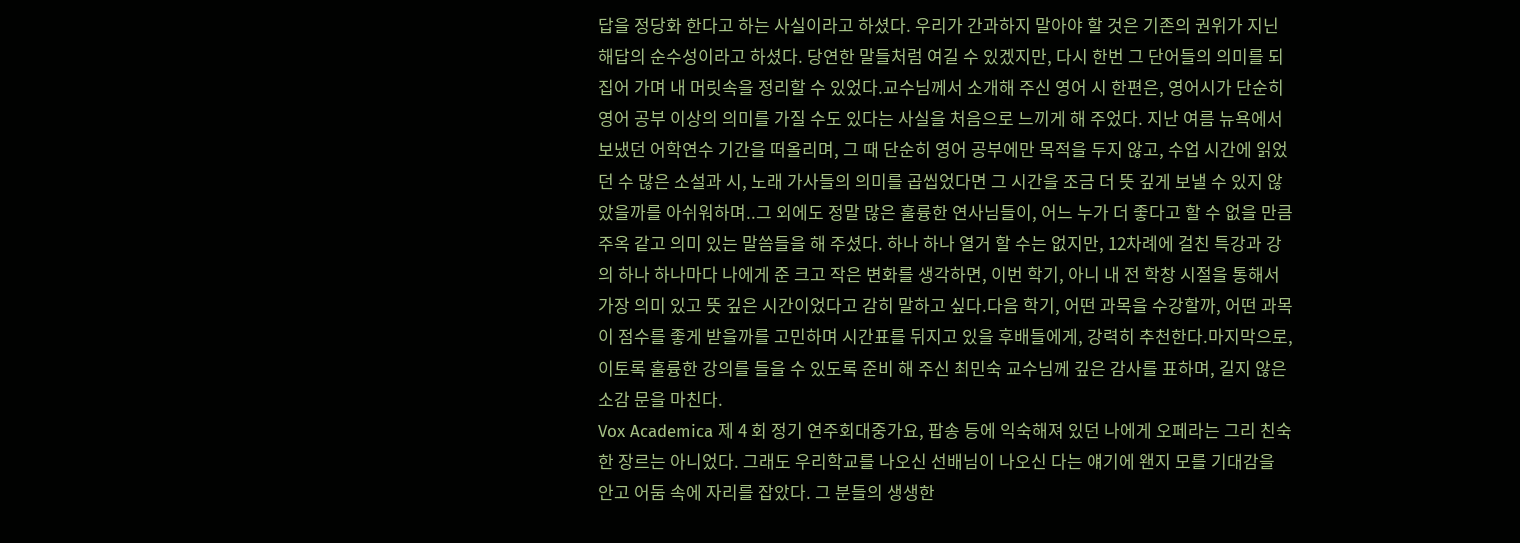답을 정당화 한다고 하는 사실이라고 하셨다. 우리가 간과하지 말아야 할 것은 기존의 권위가 지닌 해답의 순수성이라고 하셨다. 당연한 말들처럼 여길 수 있겠지만, 다시 한번 그 단어들의 의미를 되 집어 가며 내 머릿속을 정리할 수 있었다.교수님께서 소개해 주신 영어 시 한편은, 영어시가 단순히 영어 공부 이상의 의미를 가질 수도 있다는 사실을 처음으로 느끼게 해 주었다. 지난 여름 뉴욕에서 보냈던 어학연수 기간을 떠올리며, 그 때 단순히 영어 공부에만 목적을 두지 않고, 수업 시간에 읽었던 수 많은 소설과 시, 노래 가사들의 의미를 곱씹었다면 그 시간을 조금 더 뜻 깊게 보낼 수 있지 않았을까를 아쉬워하며..그 외에도 정말 많은 훌륭한 연사님들이, 어느 누가 더 좋다고 할 수 없을 만큼 주옥 같고 의미 있는 말씀들을 해 주셨다. 하나 하나 열거 할 수는 없지만, 12차례에 걸친 특강과 강의 하나 하나마다 나에게 준 크고 작은 변화를 생각하면, 이번 학기, 아니 내 전 학창 시절을 통해서 가장 의미 있고 뜻 깊은 시간이었다고 감히 말하고 싶다.다음 학기, 어떤 과목을 수강할까, 어떤 과목이 점수를 좋게 받을까를 고민하며 시간표를 뒤지고 있을 후배들에게, 강력히 추천한다.마지막으로, 이토록 훌륭한 강의를 들을 수 있도록 준비 해 주신 최민숙 교수님께 깊은 감사를 표하며, 길지 않은 소감 문을 마친다.
Vox Academica 제 4 회 정기 연주회대중가요, 팝송 등에 익숙해져 있던 나에게 오페라는 그리 친숙한 장르는 아니었다. 그래도 우리학교를 나오신 선배님이 나오신 다는 얘기에 왠지 모를 기대감을 안고 어둠 속에 자리를 잡았다. 그 분들의 생생한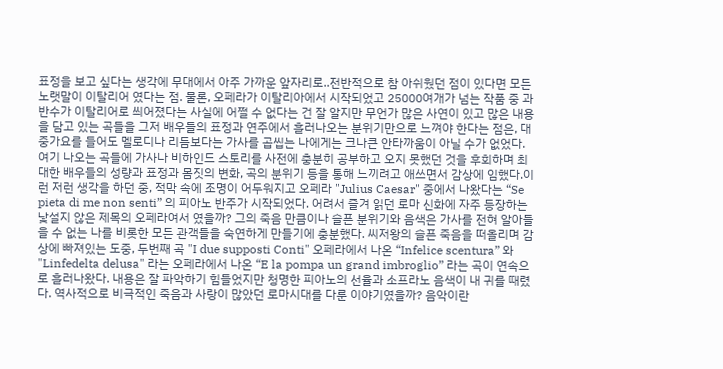표정을 보고 싶다는 생각에 무대에서 아주 가까운 앞자리로..전반적으로 참 아쉬웠던 점이 있다면 모든 노랫말이 이탈리어 였다는 점. 물론, 오페라가 이탈리아에서 시작되었고 25000여개가 넘는 작품 중 과반수가 이탈리어로 씌어졌다는 사실에 어쩔 수 없다는 건 잘 알지만 무언가 많은 사연이 있고 많은 내용을 담고 있는 곡들을 그저 배우들의 표정과 연주에서 흘러나오는 분위기만으로 느껴야 한다는 점은, 대중가요를 들어도 멜로디나 리듬보다는 가사를 곱씹는 나에게는 크나큰 안타까움이 아닐 수가 없었다. 여기 나오는 곡들에 가사나 비하인드 스토리를 사전에 충분히 공부하고 오지 못했던 것을 후회하며 최대한 배우들의 성량과 표정과 몸짓의 변화, 곡의 분위기 등을 통해 느끼려고 애쓰면서 감상에 임했다.이런 저런 생각을 하던 중, 적막 속에 조명이 어두워지고 오페라 "Julius Caesar" 중에서 나왔다는 “Se pieta di me non senti” 의 피아노 반주가 시작되었다. 어려서 즐겨 읽던 로마 신화에 자주 등장하는 낯설지 않은 제목의 오페라여서 였을까? 그의 죽음 만큼이나 슬픈 분위기와 음색은 가사를 전혀 알아들을 수 없는 나를 비롯한 모든 관객들을 숙연하게 만들기에 충분했다. 씨저왕의 슬픈 죽음을 떠올리며 감상에 빠져있는 도중, 두번째 곡 "I due supposti Conti" 오페라에서 나온 “Infelice scentura” 와 "Linfedelta delusa" 라는 오페라에서 나온 “E la pompa un grand imbroglio” 라는 곡이 연속으로 흘러나왔다. 내용은 잘 파악하기 힘들었지만 청명한 피아노의 선율과 소프라노 음색이 내 귀를 때렸다. 역사적으로 비극적인 죽음과 사랑이 많았던 로마시대를 다룬 이야기였을까? 음악이란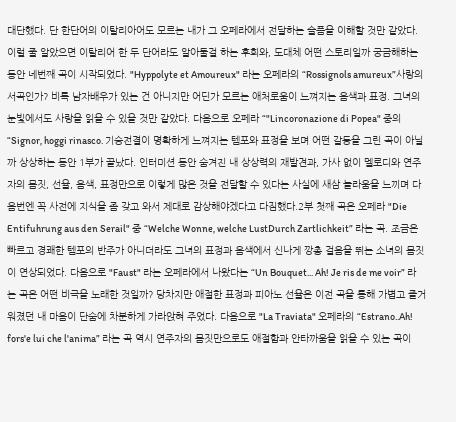대단했다. 단 한단어의 이탈리아어도 모르는 내가 그 오페라에서 전달하는 슬픔을 이해할 것만 같았다. 이럴 줄 알았으면 이탈리어 한 두 단어라도 알아둘걸 하는 후회와, 도대체 어떤 스토리일까 궁금해하는 동안 네번째 곡이 시작되었다. "Hyppolyte et Amoureux" 라는 오페라의 “Rossignols amureux”사랑의 서곡인가? 비록 남자배우가 있는 건 아니지만 어딘가 모르는 애처로움이 느껴지는 음색과 표정. 그녀의 눈빛에서도 사랑을 읽을 수 있을 것만 같았다. 다음으로 오페라 “"Lincoronazione di Popea" 중의 “Signor, hoggi rinasco. 기승전결이 명확하게 느껴지는 템포와 표정을 보며 어떤 갈등을 그린 곡이 아닐까 상상하는 동안 1부가 끝났다. 인터미션 동안 숨겨진 내 상상력의 재발견과, 가사 없이 멜로디와 연주자의 몸짓, 선율, 음색, 표정만으로 이렇게 많은 것을 전달할 수 있다는 사실에 새삼 놀라움을 느끼며 다음번엔 꼭 사전에 지식을 좀 갖고 와서 제대로 감상해야겠다고 다짐했다.2부 첫째 곡은 오페라 "Die Entifuhrung aus den Serail" 중 “Welche Wonne, welche LustDurch Zartlichkeit” 라는 곡. 조금은 빠르고 경쾌한 템포의 반주가 아니더라도 그녀의 표정과 음색에서 신나게 깡총 걸음을 뛰는 소녀의 몸짓이 연상되었다. 다음으로 "Faust" 라는 오페라에서 나왔다는 “Un Bouquet... Ah! Je ris de me voir” 라는 곡은 어떤 비극을 노래한 것일까? 당차지만 애절한 표정과 피아노 선율은 이전 곡을 통해 가볍고 즐거워졌던 내 마음이 단숨에 차분하게 가라앉혀 주었다. 다음으로 "La Traviata" 오페라의 “Estrano..Ah! fors'e lui che l'anima” 라는 곡 역시 연주자의 몸짓만으로도 애절함과 안타까움을 읽을 수 있는 곡이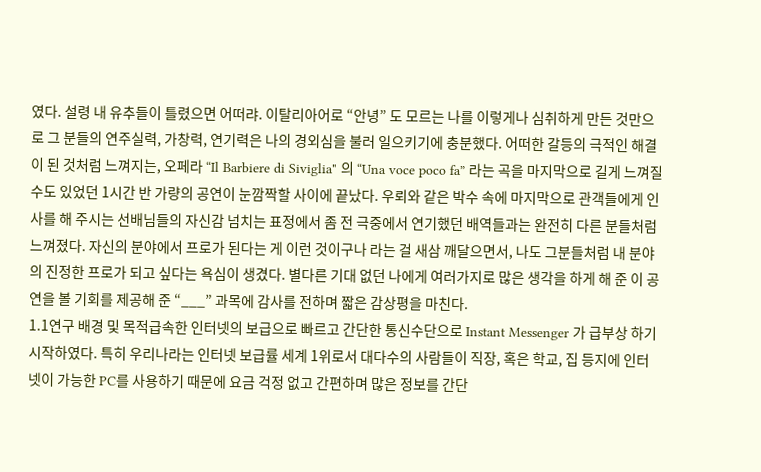였다. 설령 내 유추들이 틀렸으면 어떠랴. 이탈리아어로 “안녕” 도 모르는 나를 이렇게나 심취하게 만든 것만으로 그 분들의 연주실력, 가창력, 연기력은 나의 경외심을 불러 일으키기에 충분했다. 어떠한 갈등의 극적인 해결이 된 것처럼 느껴지는, 오페라 “Il Barbiere di Siviglia" 의 “Una voce poco fa” 라는 곡을 마지막으로 길게 느껴질 수도 있었던 1시간 반 가량의 공연이 눈깜짝할 사이에 끝났다. 우뢰와 같은 박수 속에 마지막으로 관객들에게 인사를 해 주시는 선배님들의 자신감 넘치는 표정에서 좀 전 극중에서 연기했던 배역들과는 완전히 다른 분들처럼 느껴졌다. 자신의 분야에서 프로가 된다는 게 이런 것이구나 라는 걸 새삼 깨달으면서, 나도 그분들처럼 내 분야의 진정한 프로가 되고 싶다는 욕심이 생겼다. 별다른 기대 없던 나에게 여러가지로 많은 생각을 하게 해 준 이 공연을 볼 기회를 제공해 준 “___” 과목에 감사를 전하며 짧은 감상평을 마친다.
1.1연구 배경 및 목적급속한 인터넷의 보급으로 빠르고 간단한 통신수단으로 Instant Messenger 가 급부상 하기 시작하였다. 특히 우리나라는 인터넷 보급률 세계 1위로서 대다수의 사람들이 직장, 혹은 학교, 집 등지에 인터넷이 가능한 PC를 사용하기 때문에 요금 걱정 없고 간편하며 많은 정보를 간단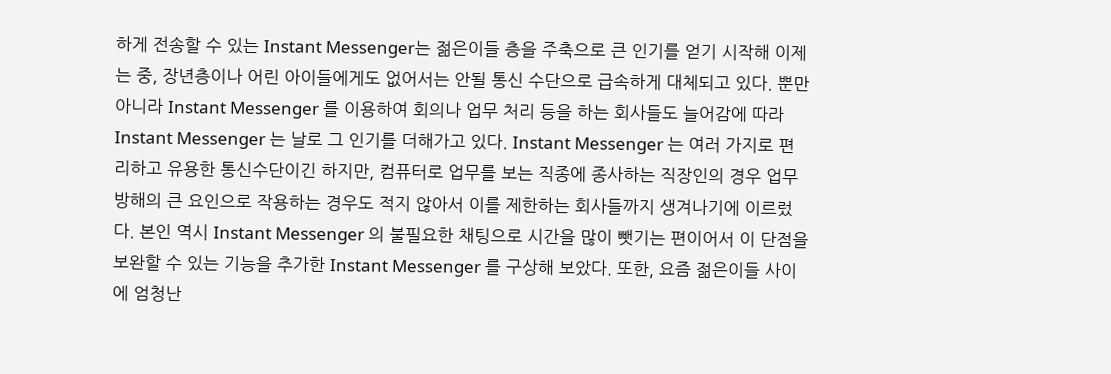하게 전송할 수 있는 Instant Messenger는 젊은이들 층을 주축으로 큰 인기를 얻기 시작해 이제는 중, 장년층이나 어린 아이들에게도 없어서는 안될 통신 수단으로 급속하게 대체되고 있다. 뿐만 아니라 Instant Messenger 를 이용하여 회의나 업무 처리 등을 하는 회사들도 늘어감에 따라 Instant Messenger 는 날로 그 인기를 더해가고 있다. Instant Messenger 는 여러 가지로 편리하고 유용한 통신수단이긴 하지만, 컴퓨터로 업무를 보는 직종에 종사하는 직장인의 경우 업무 방해의 큰 요인으로 작용하는 경우도 적지 않아서 이를 제한하는 회사들까지 생겨나기에 이르렀다. 본인 역시 Instant Messenger 의 불필요한 채팅으로 시간을 많이 뺏기는 편이어서 이 단점을 보완할 수 있는 기능을 추가한 Instant Messenger 를 구상해 보았다. 또한, 요즘 젊은이들 사이에 엄청난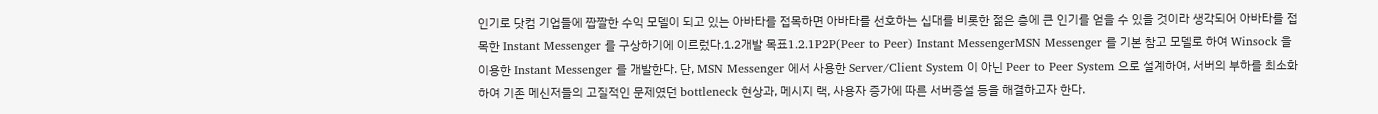인기로 닷컴 기업들에 짭짤한 수익 모델이 되고 있는 아바타를 접목하면 아바타를 선호하는 십대를 비롯한 젊은 층에 큰 인기를 얻을 수 있을 것이라 생각되어 아바타를 접목한 Instant Messenger 를 구상하기에 이르렀다.1.2개발 목표1.2.1P2P(Peer to Peer) Instant MessengerMSN Messenger 를 기본 참고 모델로 하여 Winsock 을 이용한 Instant Messenger 를 개발한다. 단, MSN Messenger 에서 사용한 Server/Client System 이 아닌 Peer to Peer System 으로 설계하여, 서버의 부하를 최소화하여 기존 메신저들의 고질적인 문제였던 bottleneck 현상과, 메시지 랙, 사용자 증가에 따른 서버증설 등을 해결하고자 한다.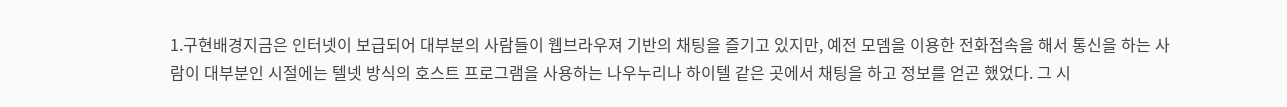1.구현배경지금은 인터넷이 보급되어 대부분의 사람들이 웹브라우져 기반의 채팅을 즐기고 있지만, 예전 모뎀을 이용한 전화접속을 해서 통신을 하는 사람이 대부분인 시절에는 텔넷 방식의 호스트 프로그램을 사용하는 나우누리나 하이텔 같은 곳에서 채팅을 하고 정보를 얻곤 했었다. 그 시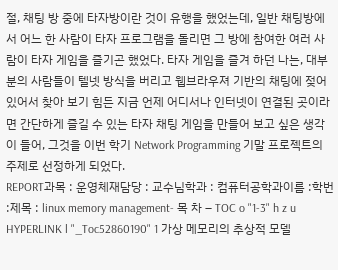절, 채팅 방 중에 타자방이란 것이 유행을 했었는데, 일반 채팅방에서 어느 한 사람이 타자 프로그램을 돌리면 그 방에 참여한 여러 사람이 타자 게임을 즐기곤 했었다. 타자 게임을 즐겨 하던 나는, 대부분의 사람들이 텔넷 방식을 버리고 웹브라우져 기반의 채팅에 젖어 있어서 찾아 보기 힘든 지금 언제 어디서나 인터넷이 연결된 곳이라면 간단하게 즐길 수 있는 타자 채팅 게임을 만들어 보고 싶은 생각이 들어, 그것을 이번 학기 Network Programming 기말 프로젝트의 주제로 선정하게 되었다.
REPORT과목 : 운영체재담당 : 교수님학과 : 컴퓨터공학과이름 :학번 :제목 : linux memory management- 목 차 – TOC o "1-3" h z u HYPERLINK l "_Toc52860190" 1 가상 메모리의 추상적 모델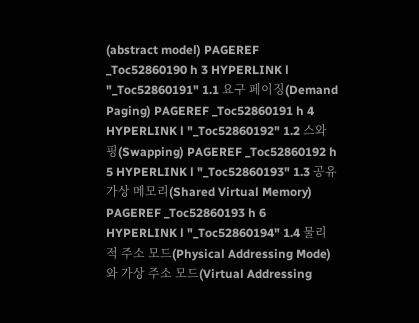(abstract model) PAGEREF _Toc52860190 h 3 HYPERLINK l "_Toc52860191" 1.1 요구 페이징(Demand Paging) PAGEREF _Toc52860191 h 4 HYPERLINK l "_Toc52860192" 1.2 스와핑(Swapping) PAGEREF _Toc52860192 h 5 HYPERLINK l "_Toc52860193" 1.3 공유 가상 메모리(Shared Virtual Memory) PAGEREF _Toc52860193 h 6 HYPERLINK l "_Toc52860194" 1.4 물리적 주소 모드(Physical Addressing Mode)와 가상 주소 모드(Virtual Addressing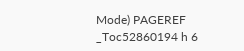Mode) PAGEREF _Toc52860194 h 6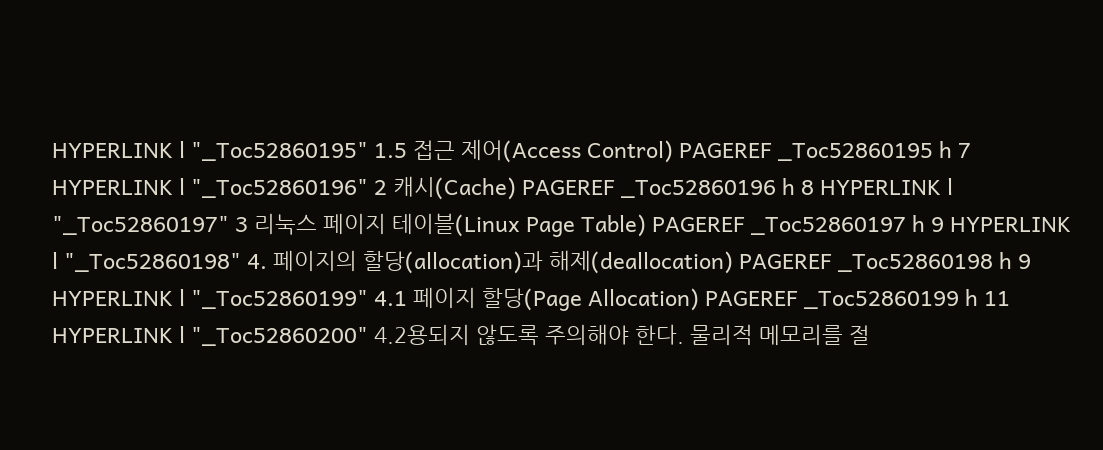HYPERLINK l "_Toc52860195" 1.5 접근 제어(Access Control) PAGEREF _Toc52860195 h 7 HYPERLINK l "_Toc52860196" 2 캐시(Cache) PAGEREF _Toc52860196 h 8 HYPERLINK l "_Toc52860197" 3 리눅스 페이지 테이블(Linux Page Table) PAGEREF _Toc52860197 h 9 HYPERLINK l "_Toc52860198" 4. 페이지의 할당(allocation)과 해제(deallocation) PAGEREF _Toc52860198 h 9 HYPERLINK l "_Toc52860199" 4.1 페이지 할당(Page Allocation) PAGEREF _Toc52860199 h 11 HYPERLINK l "_Toc52860200" 4.2용되지 않도록 주의해야 한다. 물리적 메모리를 절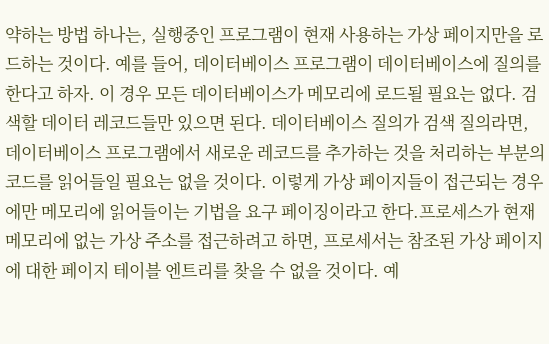약하는 방법 하나는, 실행중인 프로그램이 현재 사용하는 가상 페이지만을 로드하는 것이다. 예를 들어, 데이터베이스 프로그램이 데이터베이스에 질의를 한다고 하자. 이 경우 모든 데이터베이스가 메모리에 로드될 필요는 없다. 검색할 데이터 레코드들만 있으면 된다. 데이터베이스 질의가 검색 질의라면, 데이터베이스 프로그램에서 새로운 레코드를 추가하는 것을 처리하는 부분의 코드를 읽어들일 필요는 없을 것이다. 이렇게 가상 페이지들이 접근되는 경우에만 메모리에 읽어들이는 기법을 요구 페이징이라고 한다.프로세스가 현재 메모리에 없는 가상 주소를 접근하려고 하면, 프로세서는 참조된 가상 페이지에 대한 페이지 테이블 엔트리를 찾을 수 없을 것이다. 예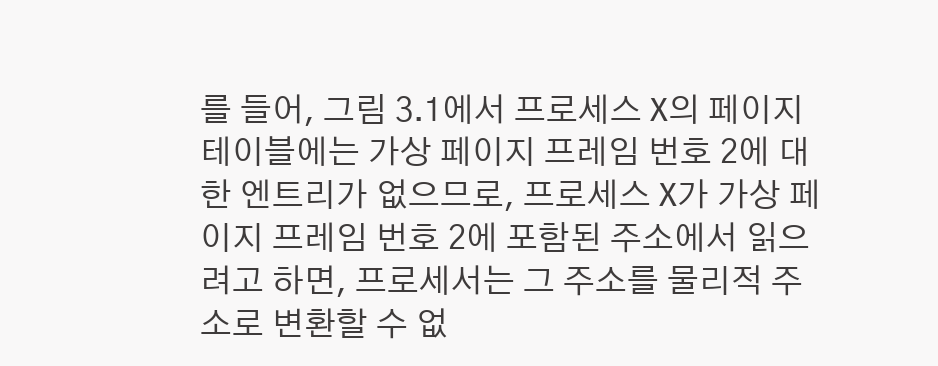를 들어, 그림 3.1에서 프로세스 X의 페이지 테이블에는 가상 페이지 프레임 번호 2에 대한 엔트리가 없으므로, 프로세스 X가 가상 페이지 프레임 번호 2에 포함된 주소에서 읽으려고 하면, 프로세서는 그 주소를 물리적 주소로 변환할 수 없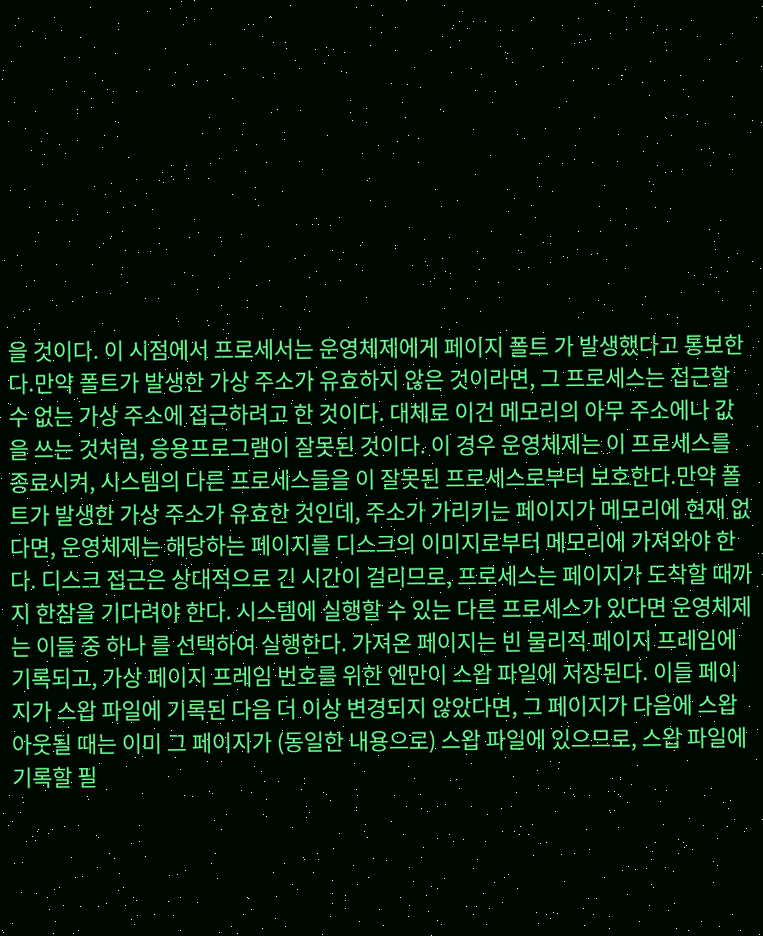을 것이다. 이 시점에서 프로세서는 운영체제에게 페이지 폴트 가 발생했다고 통보한다.만약 폴트가 발생한 가상 주소가 유효하지 않은 것이라면, 그 프로세스는 접근할 수 없는 가상 주소에 접근하려고 한 것이다. 대체로 이건 메모리의 아무 주소에나 값을 쓰는 것처럼, 응용프로그램이 잘못된 것이다. 이 경우 운영체제는 이 프로세스를 종료시켜, 시스템의 다른 프로세스들을 이 잘못된 프로세스로부터 보호한다.만약 폴트가 발생한 가상 주소가 유효한 것인데, 주소가 가리키는 페이지가 메모리에 현재 없다면, 운영체제는 해당하는 페이지를 디스크의 이미지로부터 메모리에 가져와야 한다. 디스크 접근은 상대적으로 긴 시간이 걸리므로, 프로세스는 페이지가 도착할 때까지 한참을 기다려야 한다. 시스템에 실행할 수 있는 다른 프로세스가 있다면 운영체제는 이들 중 하나 를 선택하여 실행한다. 가져온 페이지는 빈 물리적 페이지 프레임에 기록되고, 가상 페이지 프레임 번호를 위한 엔만이 스왑 파일에 저장된다. 이들 페이지가 스왑 파일에 기록된 다음 더 이상 변경되지 않았다면, 그 페이지가 다음에 스왑 아웃될 때는 이미 그 페이지가 (동일한 내용으로) 스왑 파일에 있으므로, 스왑 파일에 기록할 필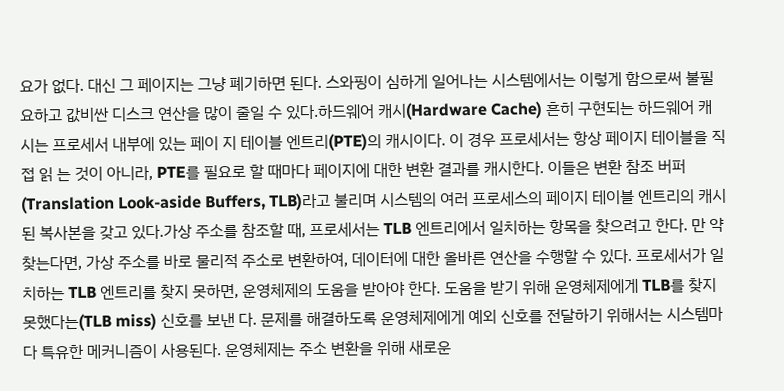요가 없다. 대신 그 페이지는 그냥 폐기하면 된다. 스와핑이 심하게 일어나는 시스템에서는 이렇게 함으로써 불필요하고 값비싼 디스크 연산을 많이 줄일 수 있다.하드웨어 캐시(Hardware Cache) 흔히 구현되는 하드웨어 캐시는 프로세서 내부에 있는 페이 지 테이블 엔트리(PTE)의 캐시이다. 이 경우 프로세서는 항상 페이지 테이블을 직접 읽 는 것이 아니라, PTE를 필요로 할 때마다 페이지에 대한 변환 결과를 캐시한다. 이들은 변환 참조 버퍼(Translation Look-aside Buffers, TLB)라고 불리며 시스템의 여러 프로세스의 페이지 테이블 엔트리의 캐시된 복사본을 갖고 있다.가상 주소를 참조할 때, 프로세서는 TLB 엔트리에서 일치하는 항목을 찾으려고 한다. 만 약 찾는다면, 가상 주소를 바로 물리적 주소로 변환하여, 데이터에 대한 올바른 연산을 수행할 수 있다. 프로세서가 일치하는 TLB 엔트리를 찾지 못하면, 운영체제의 도움을 받아야 한다. 도움을 받기 위해 운영체제에게 TLB를 찾지 못했다는(TLB miss) 신호를 보낸 다. 문제를 해결하도록 운영체제에게 예외 신호를 전달하기 위해서는 시스템마다 특유한 메커니즘이 사용된다. 운영체제는 주소 변환을 위해 새로운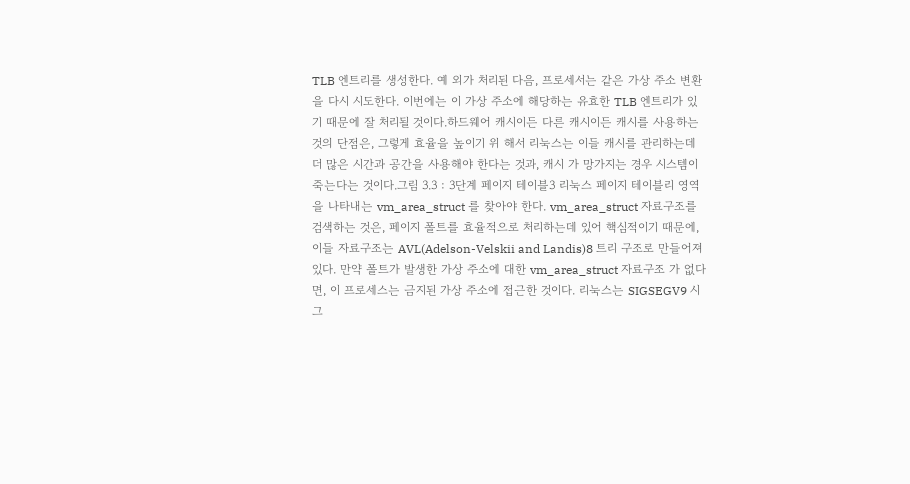TLB 엔트리를 생성한다. 예 외가 처리된 다음, 프로세서는 같은 가상 주소 변환을 다시 시도한다. 이번에는 이 가상 주소에 해당하는 유효한 TLB 엔트리가 있기 때문에 잘 처리될 것이다.하드웨어 캐시이든 다른 캐시이든 캐시를 사용하는 것의 단점은, 그렇게 효율을 높이기 위 해서 리눅스는 이들 캐시를 관리하는데 더 많은 시간과 공간을 사용해야 한다는 것과, 캐시 가 망가지는 경우 시스템이 죽는다는 것이다.그림 3.3 : 3단계 페이지 테이블3 리눅스 페이지 테이블리 영역을 나타내는 vm_area_struct 를 찾아야 한다. vm_area_struct 자료구조를 검색하는 것은, 페이지 폴트를 효율적으로 처리하는데 있어 핵심적이기 때문에, 이들 자료구조는 AVL(Adelson-Velskii and Landis)8 트리 구조로 만들어져 있다. 만약 폴트가 발생한 가상 주소에 대한 vm_area_struct 자료구조 가 없다면, 이 프로세스는 금지된 가상 주소에 접근한 것이다. 리눅스는 SIGSEGV9 시그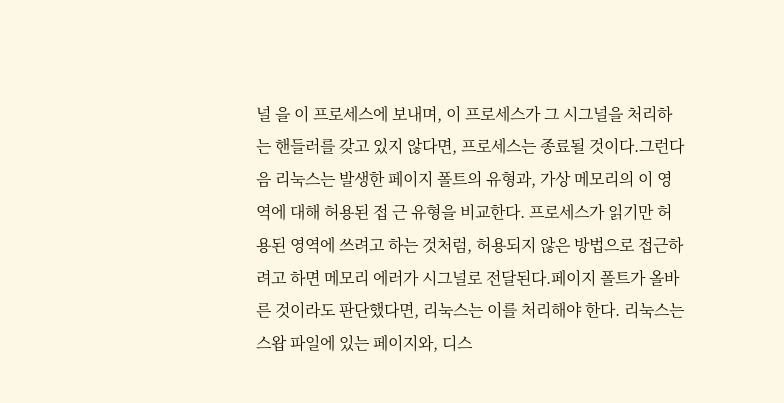널 을 이 프로세스에 보내며, 이 프로세스가 그 시그널을 처리하는 핸들러를 갖고 있지 않다면, 프로세스는 종료될 것이다.그런다음 리눅스는 발생한 페이지 폴트의 유형과, 가상 메모리의 이 영역에 대해 허용된 접 근 유형을 비교한다. 프로세스가 읽기만 허용된 영역에 쓰려고 하는 것처럼, 허용되지 않은 방법으로 접근하려고 하면 메모리 에러가 시그널로 전달된다.페이지 폴트가 올바른 것이라도 판단했다면, 리눅스는 이를 처리해야 한다. 리눅스는 스왑 파일에 있는 페이지와, 디스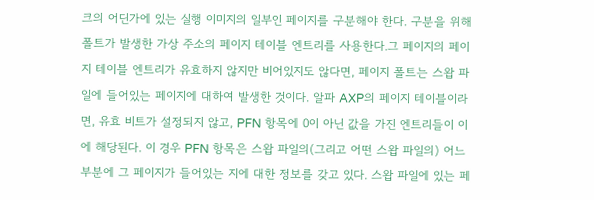크의 어딘가에 있는 실행 이미지의 일부인 페이지를 구분해야 한다. 구분을 위해 폴트가 발생한 가상 주소의 페이지 테이블 엔트리를 사용한다.그 페이지의 페이지 테이블 엔트리가 유효하지 않지만 비어있지도 않다면, 페이지 폴트는 스왑 파일에 들어있는 페이지에 대하여 발생한 것이다. 알파 AXP의 페이지 테이블이라면, 유효 비트가 설정되지 않고, PFN 항목에 0이 아닌 값을 가진 엔트리들이 이에 해당된다. 이 경우 PFN 항목은 스왑 파일의(그리고 어떤 스왑 파일의) 어느 부분에 그 페이지가 들어있는 지에 대한 정보를 갖고 있다. 스왑 파일에 있는 페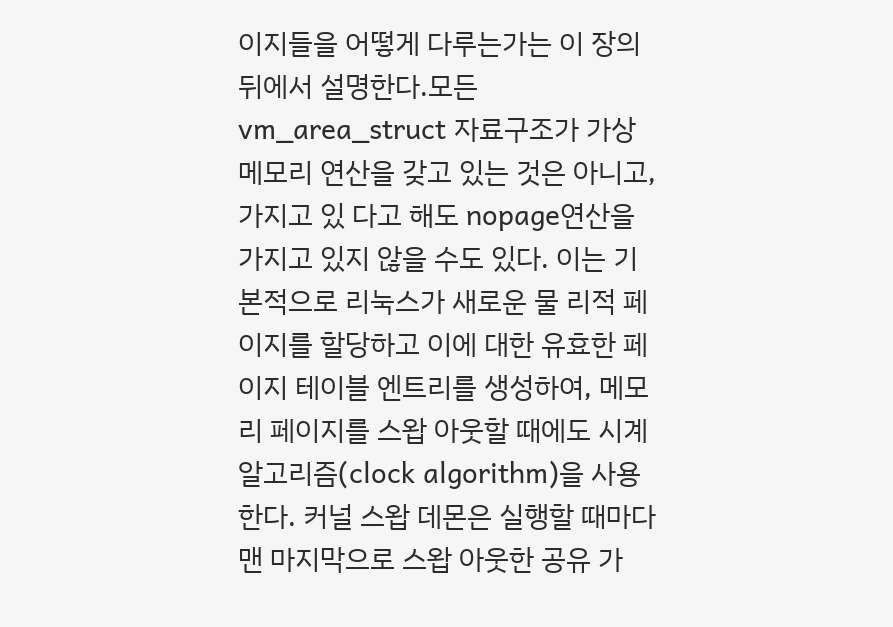이지들을 어떻게 다루는가는 이 장의 뒤에서 설명한다.모든 vm_area_struct 자료구조가 가상 메모리 연산을 갖고 있는 것은 아니고, 가지고 있 다고 해도 nopage연산을 가지고 있지 않을 수도 있다. 이는 기본적으로 리눅스가 새로운 물 리적 페이지를 할당하고 이에 대한 유효한 페이지 테이블 엔트리를 생성하여, 메모리 페이지를 스왑 아웃할 때에도 시계 알고리즘(clock algorithm)을 사용한다. 커널 스왑 데몬은 실행할 때마다 맨 마지막으로 스왑 아웃한 공유 가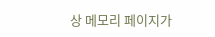상 메모리 페이지가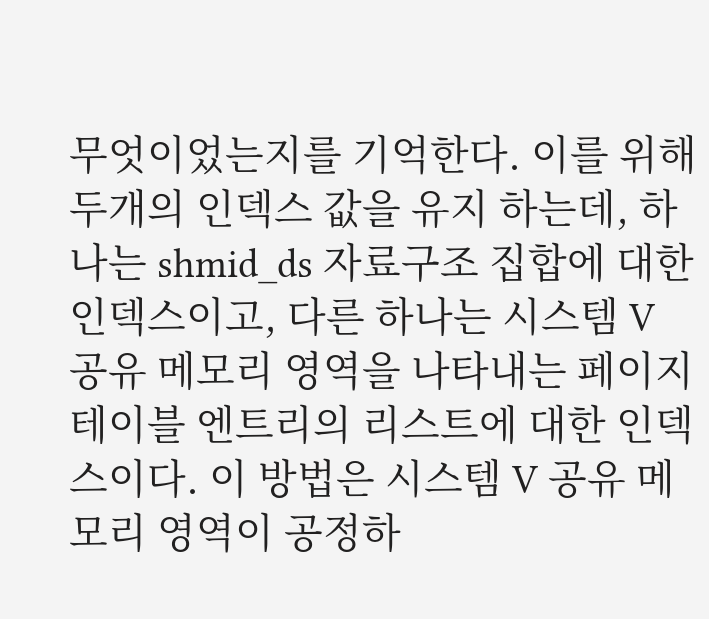무엇이었는지를 기억한다. 이를 위해 두개의 인덱스 값을 유지 하는데, 하나는 shmid_ds 자료구조 집합에 대한 인덱스이고, 다른 하나는 시스템 V 공유 메모리 영역을 나타내는 페이지 테이블 엔트리의 리스트에 대한 인덱스이다. 이 방법은 시스템 V 공유 메모리 영역이 공정하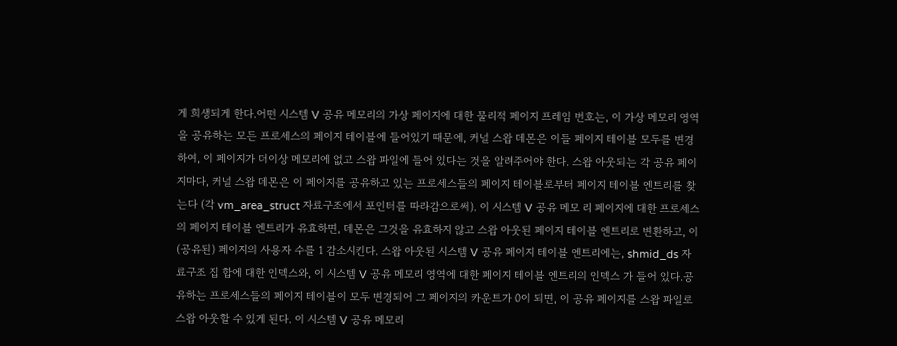게 희생되게 한다.어떤 시스템 V 공유 메모리의 가상 페이지에 대한 물리적 페이지 프레임 번호는, 이 가상 메모리 영역을 공유하는 모든 프로세스의 페이지 테이블에 들어있기 때문에, 커널 스왑 데몬은 이들 페이지 테이블 모두를 변경하여, 이 페이지가 더이상 메모리에 없고 스왑 파일에 들어 있다는 것을 알려주어야 한다. 스왑 아웃되는 각 공유 페이지마다, 커널 스왑 데몬은 이 페이지를 공유하고 있는 프로세스들의 페이지 테이블로부터 페이지 테이블 엔트리를 찾 는다 (각 vm_area_struct 자료구조에서 포인터를 따라감으로써). 이 시스템 V 공유 메모 리 페이지에 대한 프로세스의 페이지 테이블 엔트리가 유효하면, 데몬은 그것을 유효하지 않고 스왑 아웃된 페이지 테이블 엔트리로 변환하고, 이 (공유된) 페이지의 사용자 수를 1 감소시킨다. 스왑 아웃된 시스템 V 공유 페이지 테이블 엔트리에는, shmid_ds 자료구조 집 합에 대한 인덱스와, 이 시스템 V 공유 메모리 영역에 대한 페이지 테이블 엔트리의 인덱스 가 들어 있다.공유하는 프로세스들의 페이지 테이블이 모두 변경되어 그 페이지의 카운트가 0이 되면, 이 공유 페이지를 스왑 파일로 스왑 아웃할 수 있게 된다. 이 시스템 V 공유 메모리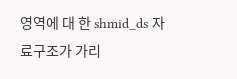영역에 대 한 shmid_ds 자료구조가 가리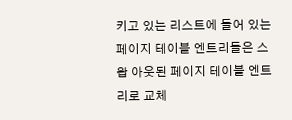키고 있는 리스트에 들어 있는 페이지 테이블 엔트리들은 스왑 아웃된 페이지 테이블 엔트리로 교체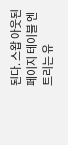된다. 스왑 아웃된 페이지 테이블 엔트리는 유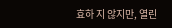효하 지 않지만, 열린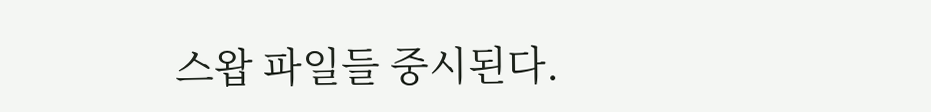스왑 파일들 중시된다.